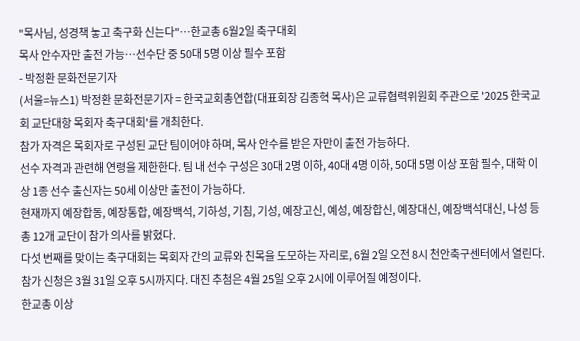"목사님, 성경책 놓고 축구화 신는다"…한교총 6월2일 축구대회
목사 안수자만 출전 가능…선수단 중 50대 5명 이상 필수 포함
- 박정환 문화전문기자
(서울=뉴스1) 박정환 문화전문기자 = 한국교회총연합(대표회장 김종혁 목사)은 교류협력위원회 주관으로 '2025 한국교회 교단대항 목회자 축구대회'를 개최한다.
참가 자격은 목회자로 구성된 교단 팀이어야 하며, 목사 안수를 받은 자만이 출전 가능하다.
선수 자격과 관련해 연령을 제한한다. 팀 내 선수 구성은 30대 2명 이하, 40대 4명 이하, 50대 5명 이상 포함 필수, 대학 이상 1종 선수 출신자는 50세 이상만 출전이 가능하다.
현재까지 예장합동, 예장통합, 예장백석, 기하성, 기침, 기성, 예장고신, 예성, 예장합신, 예장대신, 예장백석대신, 나성 등 총 12개 교단이 참가 의사를 밝혔다.
다섯 번째를 맞이는 축구대회는 목회자 간의 교류와 친목을 도모하는 자리로, 6월 2일 오전 8시 천안축구센터에서 열린다.
참가 신청은 3월 31일 오후 5시까지다. 대진 추첨은 4월 25일 오후 2시에 이루어질 예정이다.
한교총 이상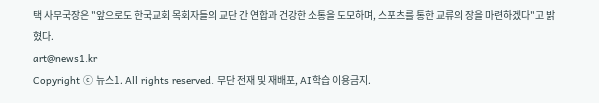택 사무국장은 "앞으로도 한국교회 목회자들의 교단 간 연합과 건강한 소통을 도모하며, 스포츠를 통한 교류의 장을 마련하겠다"고 밝혔다.
art@news1.kr
Copyright ⓒ 뉴스1. All rights reserved. 무단 전재 및 재배포, AI학습 이용금지.